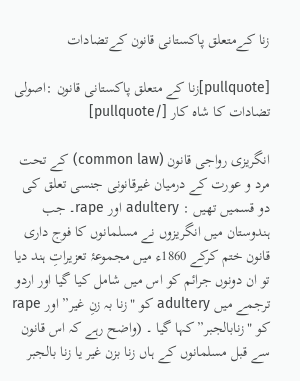زنا کےمتعلق پاکستانی قانون کےتضادات

[pullquote]زنا کے متعلق پاکستانی قانون :اصولی تضادات کا شاہ کار [/pullquote]

انگریزی رواجی قانون (common law) کے تحت مرد و عورت کے درمیان غیرقانونی جنسی تعلق کی دو قسمیں تھیں : adultery اور rape۔ جب ہندوستان میں انگریزوں نے مسلمانوں کا فوج داری قانون ختم کرکے 1860ء میں مجموعۂ تعزیراتِ ہند دیا تو ان دونوں جرائم کو اس میں شامل کیا گیا اور اردو ترجمے میں adultery کو "زنا بہ زنِ غیر” اور rape کو "زنابالجبر” کہا گیا ۔ (واضح رہے کہ اس قانون سے قبل مسلمانوں کے ہاں زنا بزن غیر یا زنا بالجبر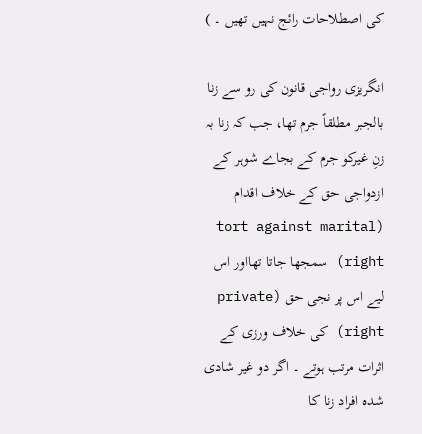کی اصطلاحات رائج نہیں تھیں ۔ )

انگریزی رواجی قانون کی رو سے زنا بالجبر مطلقاً جرم تھا، جب کہ زنا بہ زنِ غیرکو جرم کے بجاے شوہر کے ازدواجی حق کے خلاف اقدام (tort against marital right) سمجھا جاتا تھااور اس لیے اس پر نجی حق (private right) کی خلاف ورزی کے اثرات مرتب ہوتے ۔ اگر دو غیر شادی شدہ افراد زنا کا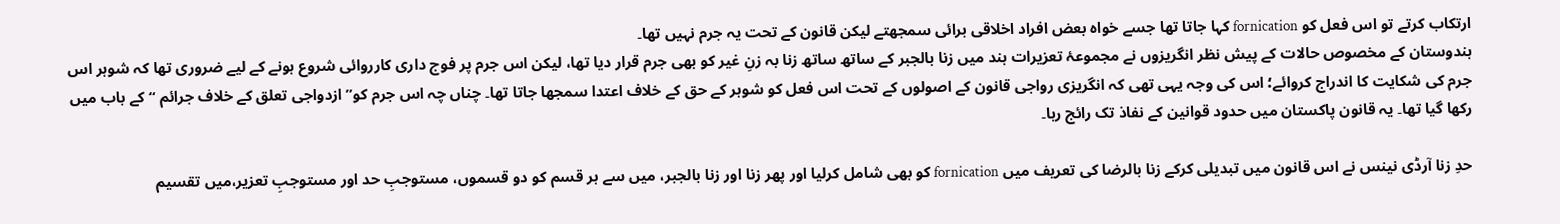ارتکاب کرتے تو اس فعل کو fornication کہا جاتا تھا جسے خواہ بعض افراد اخلاقی برائی سمجھتے لیکن قانون کے تحت یہ جرم نہیں تھا۔
ہندوستان کے مخصوص حالات کے پیش نظر انگریزوں نے مجموعۂ تعزیرات ہند میں زنا بالجبر کے ساتھ ساتھ زنا بہ زنِ غیر کو بھی جرم قرار دیا تھا، لیکن اس جرم پر فوج داری کارروائی شروع ہونے کے لیے ضروری تھا کہ شوہر اس جرم کی شکایت کا اندراج کروائے؛ اس کی وجہ یہی تھی کہ انگریزی رواجی قانون کے اصولوں کے تحت اس فعل کو شوہر کے حق کے خلاف اعتدا سمجھا جاتا تھا۔ چناں چہ اس جرم کو”ازدواجی تعلق کے خلاف جرائم “ کے باب میں رکھا گیا تھا۔ یہ قانون پاکستان میں حدود قوانین کے نفاذ تک رائج رہا۔

حدِ زنا آرڈی نینس نے اس قانون میں تبدیلی کرکے زنا بالرضا کی تعریف میں fornication کو بھی شامل کرلیا اور پھر زنا اور زنا بالجبر، میں سے ہر قسم کو دو قسموں، مستوجبِ حد اور مستوجبِ تعزیر،میں تقسیم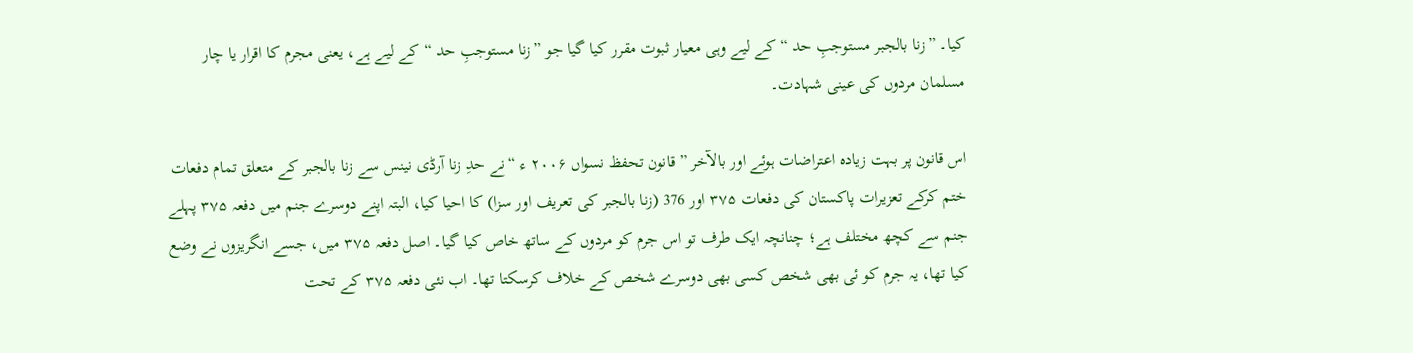کیا۔ ”زنا بالجبر مستوجبِ حد “کے لیے وہی معیار ثبوت مقرر کیا گیا جو ”زنا مستوجبِ حد “کے لیے ہے، یعنی مجرم کا اقرار یا چار مسلمان مردوں کی عینی شہادت۔

اس قانون پر بہت زیادہ اعتراضات ہوئے اور بالآخر ”قانون تحفظ نسواں ۲۰۰۶ ء “نے حدِ زنا آرڈی نینس سے زنا بالجبر کے متعلق تمام دفعات ختم کرکے تعزیرات پاکستان کی دفعات ۳۷۵ اور 376 (زنا بالجبر کی تعریف اور سزا) کا احیا کیا، البتہ اپنے دوسرے جنم میں دفعہ ۳۷۵ پہلے جنم سے کچھ مختلف ہے؛ چنانچہ ایک طرف تو اس جرم کو مردوں کے ساتھ خاص کیا گیا۔ اصل دفعہ ۳۷۵ میں، جسے انگریزوں نے وضع کیا تھا، یہ جرم کو ئی بھی شخص کسی بھی دوسرے شخص کے خلاف کرسکتا تھا۔ اب نئی دفعہ ۳۷۵ کے تحت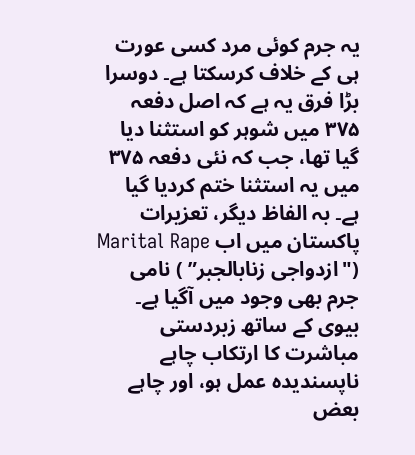یہ جرم کوئی مرد کسی عورت ہی کے خلاف کرسکتا ہے۔ دوسرا بڑا فرق یہ ہے کہ اصل دفعہ ۳۷۵ میں شوہر کو استثنا دیا گیا تھا، جب کہ نئی دفعہ ۳۷۵ میں یہ استثنا ختم کردیا گیا ہے۔ بہ الفاظ دیگر، تعزیرات پاکستان میں اب Marital Rape ("ازدواجی زنابالجبر” ) نامی جرم بھی وجود میں آگیا ہے۔ بیوی کے ساتھ زبردستی مباشرت کا ارتکاب چاہے ناپسندیدہ عمل ہو، اور چاہے بعض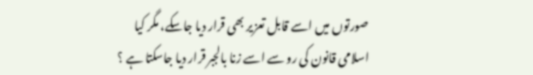صورتوں میں اسے قابل تعزیر بھی قرار دیا جاسکے، مگر کیا اسلامی قانون کی رو سے اسے زنا بالجبر قرار دیا جاسکتا ہے ؟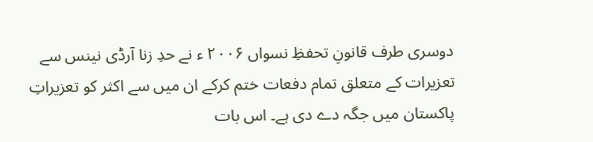دوسری طرف قانونِ تحفظِ نسواں ۲۰۰۶ ء نے حدِ زنا آرڈی نینس سے تعزیرات کے متعلق تمام دفعات ختم کرکے ان میں سے اکثر کو تعزیراتِ پاکستان میں جگہ دے دی ہے۔ اس بات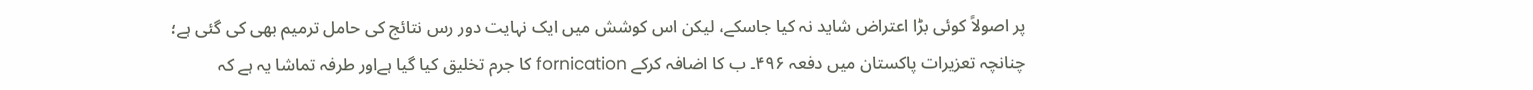پر اصولاً کوئی بڑا اعتراض شاید نہ کیا جاسکے، لیکن اس کوشش میں ایک نہایت دور رس نتائج کی حامل ترمیم بھی کی گئی ہے؛ چنانچہ تعزیرات پاکستان میں دفعہ ۴۹۶۔ ب کا اضافہ کرکے fornication کا جرم تخلیق کیا گیا ہےاور طرفہ تماشا یہ ہے کہ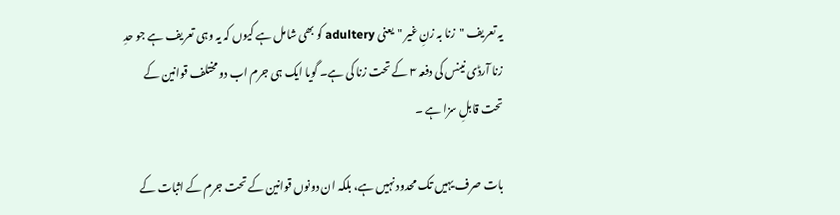یہ تعریف "زنا بہ زنِ غیر "یعنی adultery کو بھی شامل ہے کیوں کہ یہ وہی تعریف ہے جو حدِ زنا آرڈی نینس کی دفعہ ۳ کے تحت زنا کی ہے۔ گویا ایک ہی جرم اب دو مختلف قوانین کے تحت قابلِ سزا ہے ۔

بات صرف یہیں تک محدود نہیں ہے، بلکہ ان دونوں قوانین کے تحت جرم کے اثبات کے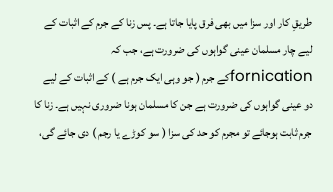طریقِ کار اور سزا میں بھی فرق پایا جاتا ہے۔ پس زنا کے جرم کے اثبات کے لیے چار مسلمان عینی گواہوں کی ضرورت ہے، جب کہ fornicationکے جرم ( جو وہی ایک جرم ہے ) کے اثبات کے لیے دو عینی گواہوں کی ضرورت ہے جن کا مسلمان ہونا ضروری نہیں ہے۔ زنا کا جرم ثابت ہوجائے تو مجرم کو حد کی سزا ( سو کوڑے یا رجم ) دی جائے گی،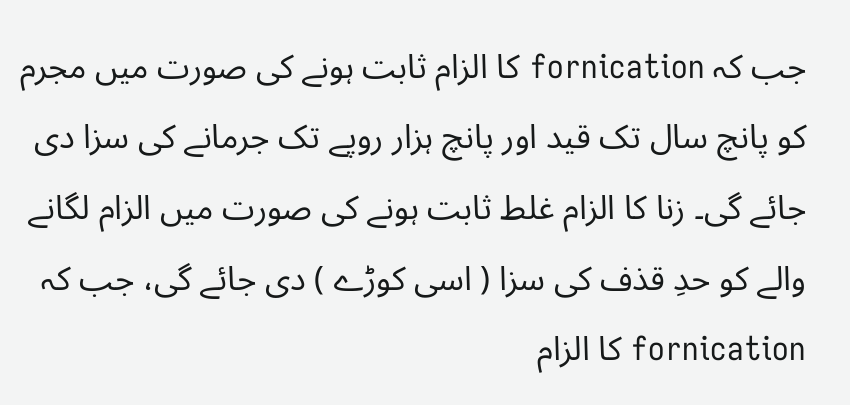جب کہ fornication کا الزام ثابت ہونے کی صورت میں مجرم کو پانچ سال تک قید اور پانچ ہزار روپے تک جرمانے کی سزا دی جائے گی۔ زنا کا الزام غلط ثابت ہونے کی صورت میں الزام لگانے والے کو حدِ قذف کی سزا ( اسی کوڑے ) دی جائے گی، جب کہ fornication کا الزام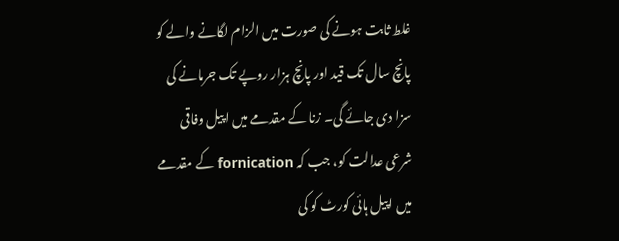غلط ثابت ہونے کی صورت میں الزام لگانے والے کو پانچ سال تک قید اور پانچ ہزار روپے تک جرمانے کی سزا دی جائے گی۔ زنا کے مقدمے میں اپیل وفاقی شرعی عدالت کو، جب کہ fornication کے مقدمے میں اپیل ہائی کورٹ کو کی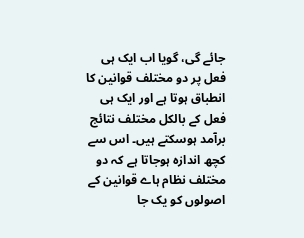جائے گی، گویا اب ایک ہی فعل پر دو مختلف قوانین کا انطباق ہوتا ہے اور ایک ہی فعل کے بالکل مختلف نتائج برآمد ہوسکتے ہیں۔ اس سے کچھ اندازہ ہوجاتا ہے کہ دو مختلف نظام ہاے قوانین کے اصولوں کو یک جا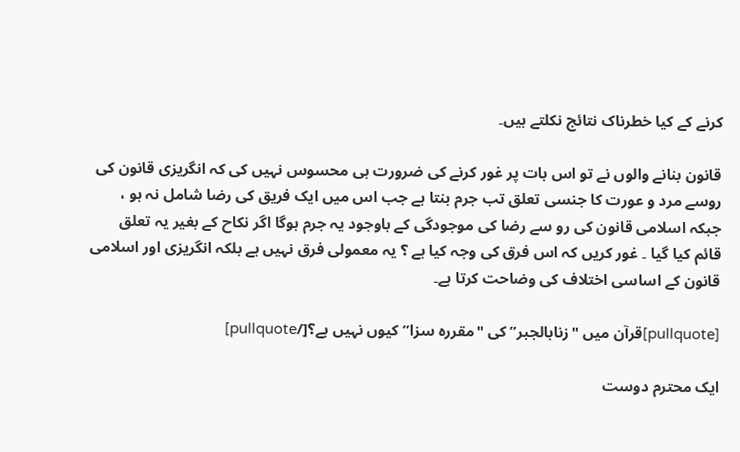کرنے کے کیا خطرناک نتائج نکلتے ہیں۔

قانون بنانے والوں نے تو اس بات پر غور کرنے کی ضرورت ہی محسوس نہیں کی کہ انگریزی قانون کی روسے مرد و عورت کا جنسی تعلق تب جرم بنتا ہے جب اس میں ایک فریق کی رضا شامل نہ ہو ، جبکہ اسلامی قانون کی رو سے رضا کی موجودگی کے باوجود یہ جرم ہوگا اگر نکاح کے بغیر یہ تعلق قائم کیا گیا ۔ غور کریں کہ اس فرق کی وجہ کیا ہے ؟ یہ معمولی فرق نہیں ہے بلکہ انگریزی اور اسلامی قانون کے اساسی اختلاف کی وضاحت کرتا ہے۔

[pullquote]قرآن میں "زنابالجبر” کی "مقررہ سزا” کیوں نہیں ہے؟[/pullquote]

ایک محترم دوست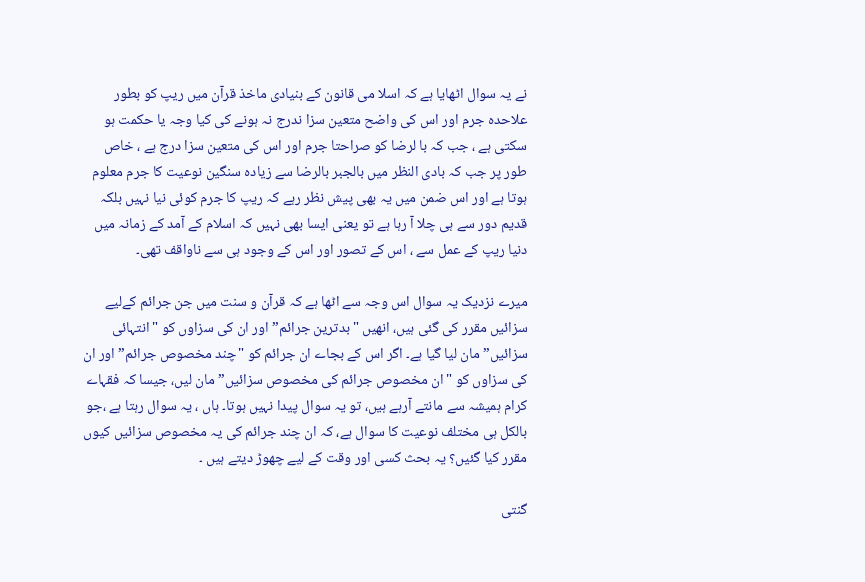نے یہ سوال اٹھایا ہے کہ اسلا می قانون کے بنیادی ماخذ قرآن میں ریپ کو بطور علاحدہ جرم اور اس کی واضح متعین سزا ندرج نہ ہونے کی کیا وجہ یا حکمت ہو سکتی ہے ، جب کہ با لرضا کو صراحتا جرم اور اس کی متعین سزا درج ہے ، خاص طور پر جب کہ بادی النظر میں بالجبر بالرضا سے زیادہ سنگین نوعیت کا جرم معلوم ہوتا ہے اور اس ضمن میں یہ بھی پیش نظر رہے کہ ریپ کا جرم کوئی نیا نہیں بلکہ قدیم دور سے ہی چلا آ رہا ہے تو یعنی ایسا بھی نہیں کہ اسلام کے آمد کے زمانہ میں دنیا ریپ کے عمل سے ، اس کے تصور اور اس کے وجود ہی سے ناواقف تھی۔

میرے نزدیک یہ سوال اس وجہ سے اٹھا ہے کہ قرآن و سنت میں جن جرائم کےلیے سزائیں مقرر کی گئی ہیں، انھیں "بدترین جرائم” اور ان کی سزاوں کو "انتہائی سزائیں” مان لیا گیا ہے۔ اگر اس کے بجاے ان جرائم کو "چند مخصوص جرائم” اور ان کی سزاوں کو "ان مخصوص جرائم کی مخصوص سزائیں” مان لیں، جیسا کہ فقہاے کرام ہمیشہ سے مانتے آرہے ہیں، تو یہ سوال پیدا نہیں ہوتا۔ ہاں ، یہ سوال رہتا ہے ،جو بالکل ہی مختلف نوعیت کا سوال ہے، کہ ان چند جرائم کی یہ مخصوص سزائیں کیوں مقرر کیا گئیں؟ یہ بحث کسی اور وقت کے لیے چھوڑ دیتے ہیں ۔

گنتی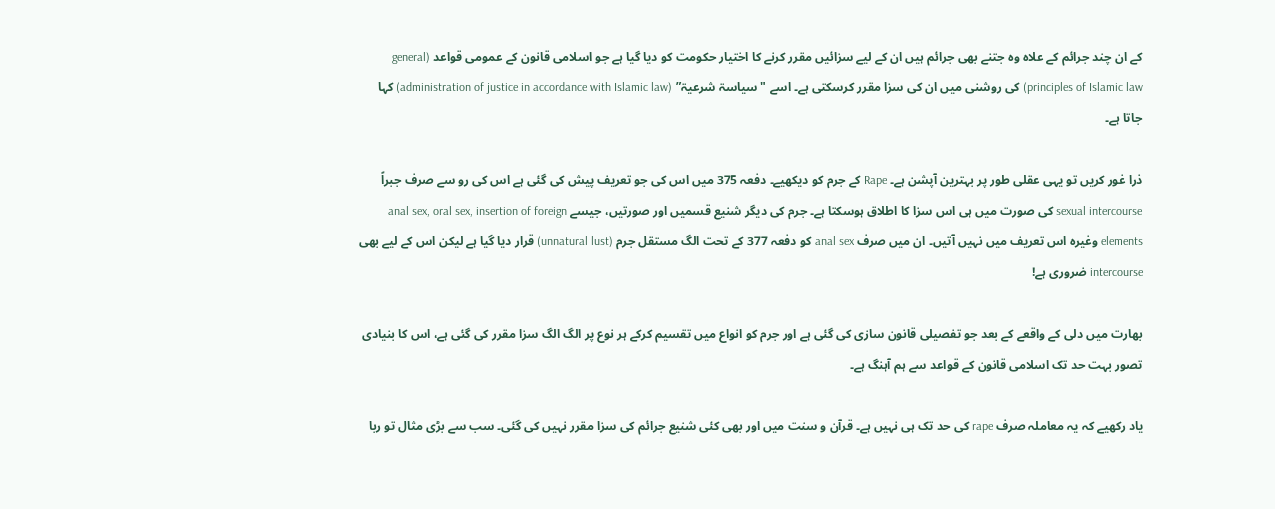کے ان چند جرائم کے علاہ وہ جتنے بھی جرائم ہیں ان کے لیے سزائیں مقرر کرنے کا اختیار حکومت کو دیا گیا ہے جو اسلامی قانون کے عمومی قواعد (general principles of Islamic law) کی روشنی میں ان کی سزا مقرر کرسکتی ہے۔ اسے "سیاسۃ شرعیۃ” (administration of justice in accordance with Islamic law) کہا جاتا ہے۔

ذرا غور کریں تو یہی عقلی طور پر بہترین آپشن ہے۔ Rape کے جرم کو دیکھیے۔ دفعہ 375 میں اس کی جو تعریف پیش کی گئی ہے اس کی رو سے صرف جبراً sexual intercourse کی صورت میں ہی اس سزا کا اطلاق ہوسکتا ہے۔ جرم کی دیگر شنیع قسمیں اور صورتیں، جیسے anal sex, oral sex, insertion of foreign elements وغیرہ اس تعریف میں نہیں آتیں۔ ان میں صرف anal sex کو دفعہ 377 کے تحت الگ مستقل جرم (unnatural lust) قرار دیا گیا ہے لیکن اس کے لیے بھی intercourse ضروری ہے!

بھارت میں دلی کے واقعے کے بعد جو تفصیلی قانون سازی کی گئی ہے اور جرم کو انواع میں تقسیم کرکے ہر نوع پر الگ الگ سزا مقرر کی گئی ہے، اس کا بنیادی تصور بہت حد تک اسلامی قانون کے قواعد سے ہم آہنگ ہے۔

یاد رکھیے کہ یہ معاملہ صرف rape کی حد تک ہی نہیں ہے۔ قرآن و سنت میں اور بھی کئی شنیع جرائم کی سزا مقرر نہیں کی گئی۔ سب سے بڑی مثال تو ربا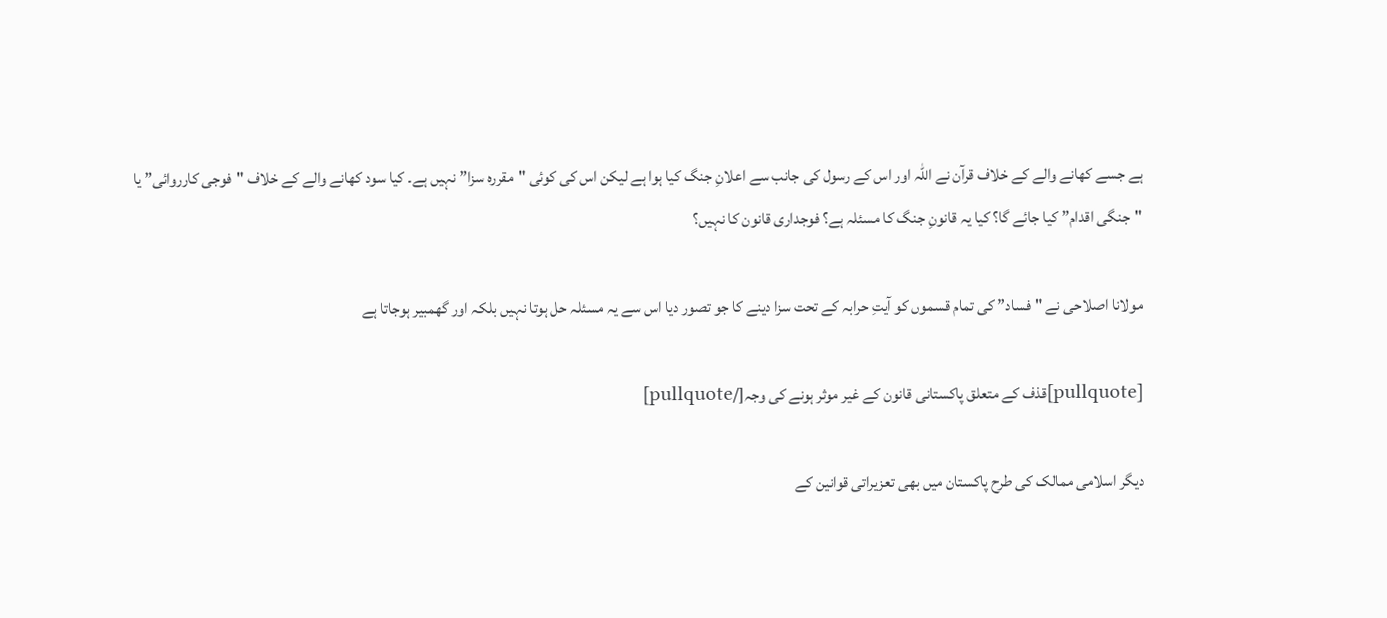ہے جسے کھانے والے کے خلاف قرآن نے اللہ اور اس کے رسول کی جانب سے اعلانِ جنگ کیا ہوا ہے لیکن اس کی کوئی "مقررہ سزا” نہیں ہے۔ کیا سود کھانے والے کے خلاف "فوجی کارروائی” یا "جنگی اقدام” کیا جائے گا؟ کیا یہ قانونِ جنگ کا مسئلہ ہے؟ فوجداری قانون کا نہیں؟

مولانا اصلاحی نے "فساد” کی تمام قسموں کو آیتِ حرابہ کے تحت سزا دینے کا جو تصور دیا اس سے یہ مسئلہ حل ہوتا نہیں بلکہ اور گھمبیر ہوجاتا ہے

[pullquote]قذف کے متعلق پاکستانی قانون کے غیر موثر ہونے کی وجہ[/pullquote]

دیگر اسلامی ممالک کی طرح پاکستان میں بھی تعزیراتی قوانین کے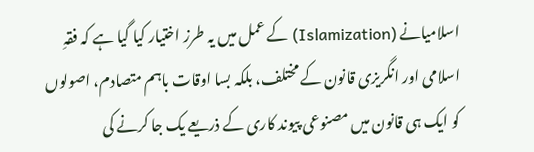اسلامیانے (Islamization) کے عمل میں یہ طرز اختیار کیا گیا ہے کہ فقہِ اسلامی اور انگریزی قانون کے مختلف، بلکہ بسا اوقات باہم متصادم، اصولوں کو ایک ہی قانون میں مصنوعی پیوند کاری کے ذریعے یک جا کرنے کی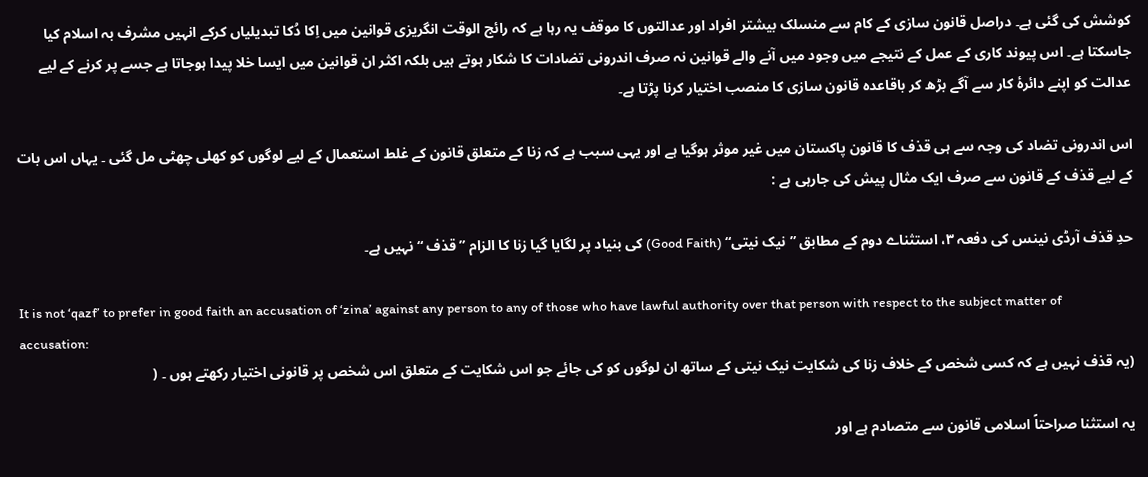کوشش کی گئی ہے۔ دراصل قانون سازی کے کام سے منسلک بیشتر افراد اور عدالتوں کا موقف یہ رہا ہے کہ رائج الوقت انگریزی قوانین میں اِکا دُکا تبدیلیاں کرکے انہیں مشرف بہ اسلام کیا جاسکتا ہے۔ اس پیوند کاری کے عمل کے نتیجے میں وجود میں آنے والے قوانین نہ صرف اندرونی تضادات کا شکار ہوتے ہیں بلکہ اکثر ان قوانین میں ایسا خلا پیدا ہوجاتا ہے جسے پر کرنے کے لیے عدالت کو اپنے دائرۂ کار سے آگے بڑھ کر باقاعدہ قانون سازی کا منصب اختیار کرنا پڑتا ہے۔

اس اندرونی تضاد کی وجہ سے ہی قذف کا قانون پاکستان میں غیر موثر ہوگیا ہے اور یہی سبب ہے کہ زنا کے متعلق قانون کے غلط استعمال کے لیے لوگوں کو کھلی چھٹی مل گئی ۔ یہاں اس بات کے لیے قذف کے قانون سے صرف ایک مثال پیش کی جارہی ہے :

حدِ قذف آرڈی نینس کی دفعہ ۳، استثناے دوم کے مطابق ”نیک نیتی“ (Good Faith) کی بنیاد پر لگایا گیا زنا کا الزام ” قذف “ نہیں ہے۔

It is not ‘qazf’ to prefer in good faith an accusation of ‘zina’ against any person to any of those who have lawful authority over that person with respect to the subject matter of accusation:
(یہ قذف نہیں ہے کہ کسی شخص کے خلاف زنا کی شکایت نیک نیتی کے ساتھ ان لوگوں کو کی جائے جو اس شکایت کے متعلق اس شخص پر قانونی اختیار رکھتے ہوں ۔ (

یہ استثنا صراحتاً اسلامی قانون سے متصادم ہے اور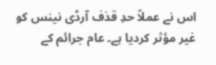اس نے عملاً حدِ قذف آرڈی نینس کو غیر مؤثر کردیا ہے۔ عام جرائم کے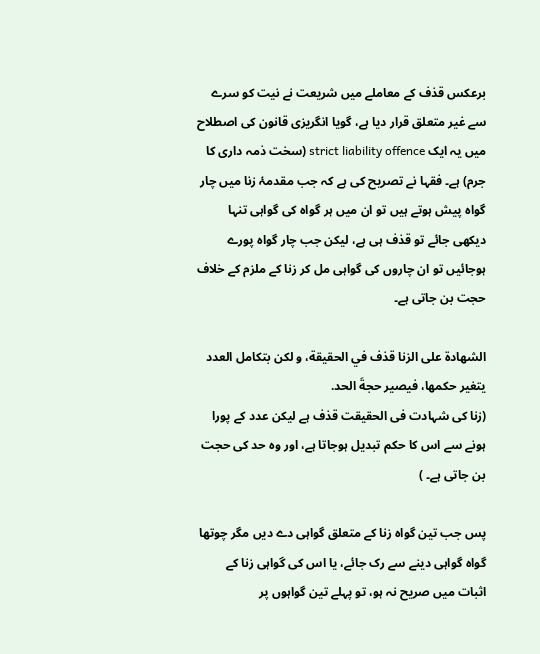برعکس قذف کے معاملے میں شریعت نے نیت کو سرے سے غیر متعلق قرار دیا ہے، گویا انگریزی قانون کی اصطلاح میں یہ ایک strict liability offence (سخت ذمہ داری کا جرم) ہے۔ فقہا نے تصریح کی ہے کہ جب مقدمۂ زنا میں چار گواہ پیش ہوتے ہیں تو ان میں ہر گواہ کی گواہی تنہا دیکھی جائے تو قذف ہی ہے، لیکن جب چار گواہ پورے ہوجائیں تو ان چاروں کی گواہی مل کر زنا کے ملزم کے خلاف حجت بن جاتی ہے۔

الشهادة على الزنا قذف في الحقیقة، و لکن بتکامل العدد یتغیر حکمها، فیصیر حجةَ الحد.
(زنا کی شہادت فی الحقیقت قذف ہے لیکن عدد کے پورا ہونے سے اس کا حکم تبدیل ہوجاتا ہے، اور وہ حد کی حجت بن جاتی ہے۔ )

پس جب تین گواہ زنا کے متعلق گواہی دے دیں مگر چوتھا گواہ گواہی دینے سے رک جائے، یا اس کی گواہی زنا کے اثبات میں صریح نہ ہو، تو پہلے تین گواہوں پر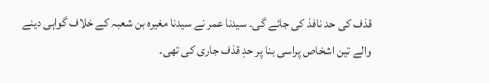قذف کی حد نافذ کی جائے گی۔ سیدنا عمر نے سیدنا مغیرہ بن شعبہ کے خلاف گواہی دینے والے تین اشخاص پراسی بنا پر حدِ قذف جاری کی تھی۔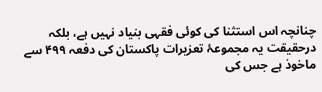چنانچہ اس استثنا کی کوئی فقہی بنیاد نہیں ہے، بلکہ درحقیقت یہ مجموعۂ تعزیرات پاکستان کی دفعہ ۴۹۹ سے ماخوذ ہے جس کی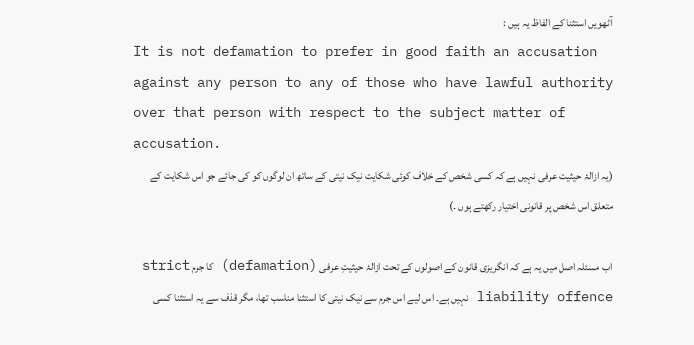آٹھویں استثنا کے الفاظ یہ ہیں :
It is not defamation to prefer in good faith an accusation against any person to any of those who have lawful authority over that person with respect to the subject matter of accusation.
(یہ ازالۂ حیثیت عرفی نہیں ہے کہ کسی شخص کے خلاف کوئی شکایت نیک نیتی کے ساتھ ان لوگوں کو کی جائے جو اس شکایت کے متعلق اس شخص پر قانونی اختیار رکھتے ہوں ۔)

اب مسئلہ اصل میں یہ ہے کہ انگریزی قانون کے اصولوں کے تحت ازالۂ حیثیتِ عرفی (defamation) کا جرم strict liability offence نہیں ہے۔ اس لیے اس جرم سے نیک نیتی کا استثنا مناسب تھا، مگر قذف سے یہ استثنا کسی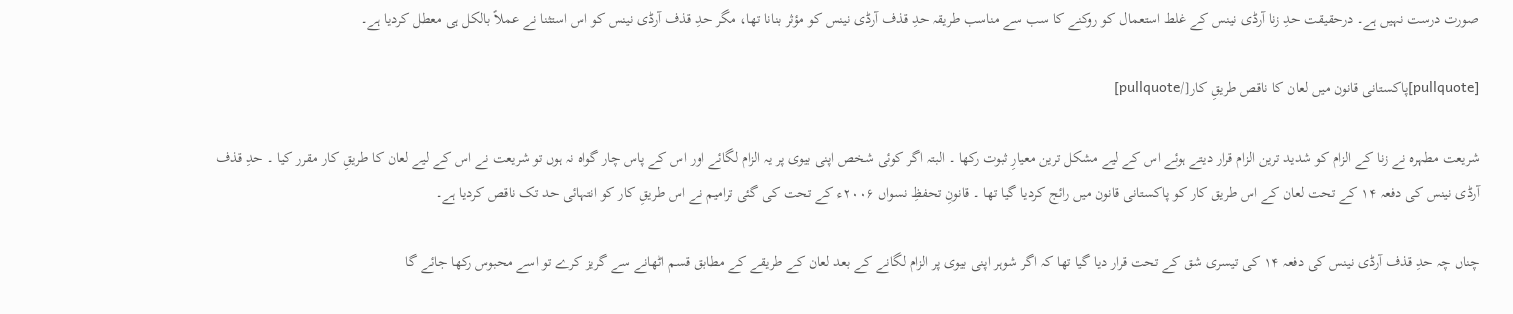صورت درست نہیں ہے۔ درحقیقت حدِ زنا آرڈی نینس کے غلط استعمال کو روکنے کا سب سے مناسب طریقہ حدِ قذف آرڈی نینس کو مؤثر بنانا تھا، مگر حدِ قذف آرڈی نینس کو اس استثنا نے عملاً بالکل ہی معطل کردیا ہے۔

[pullquote]پاکستانی قانون میں لعان کا ناقص طریقِ کار[/pullquote]

شریعت مطہرہ نے زنا کے الزام کو شدید ترین الزام قرار دیتے ہوئے اس کے لیے مشکل ترین معیارِ ثبوت رکھا ۔ البتہ اگر کوئی شخص اپنی بیوی پر یہ الزام لگائے اور اس کے پاس چار گواہ نہ ہوں تو شریعت نے اس کے لیے لعان کا طریقِ کار مقرر کیا ۔ حدِ قذف آرڈی نینس کی دفعہ ۱۴ کے تحت لعان کے اس طریق کار کو پاکستانی قانون میں رائج کردیا گیا تھا ۔ قانونِ تحفظِ نسواں ۲۰۰۶ء کے تحت کی گئی ترامیم نے اس طریقِ کار کو انتہائی حد تک ناقص کردیا ہے۔

چناں چہ حدِ قذف آرڈی نینس کی دفعہ ۱۴ کی تیسری شق کے تحت قرار دیا گیا تھا کہ اگر شوہر اپنی بیوی پر الزام لگانے کے بعد لعان کے طریقے کے مطابق قسم اٹھانے سے گریز کرے تو اسے محبوس رکھا جائے گا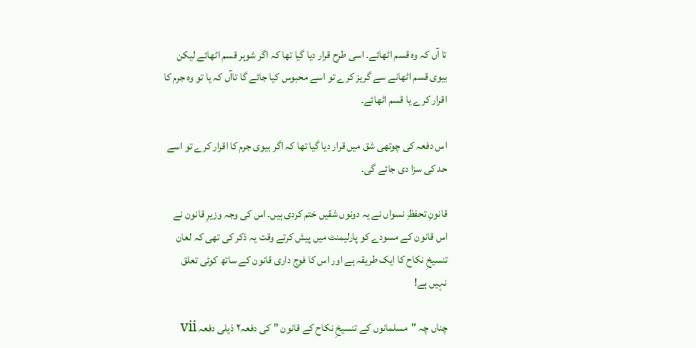تا آں کہ وہ قسم اٹھائے۔ اسی طرح قرار دیا گیا تھا کہ اگر شوہر قسم اٹھائے لیکن بیوی قسم اٹھانے سے گریز کرے تو اسے محبوس کیا جائے گا تاآں کہ یا تو وہ جرم کا اقرار کرے یا قسم اٹھائے۔

اس دفعہ کی چوتھی شق میں قرار دیا گیا تھا کہ اگر بیوی جرم کا اقرار کرے تو اسے حد کی سزا دی جائے گی۔

قانونِ تحفظِ نسواں نے یہ دونوں شقیں ختم کردی ہیں۔ اس کی وجہ وزیرِ قانون نے اس قانون کے مسودے کو پارلیمنٹ میں پیش کرتے وقت یہ ذکر کی تھی کہ لعان تنسیخِ نکاح کا ایک طریقہ ہے اور اس کا فوج داری قانون کے ساتھ کوئی تعلق نہیں ہے!

چناں چہ "مسلمانوں کے تنسیخِ نکاح کے قانون ” کی دفعہ۲ ذیلی دفعہ vii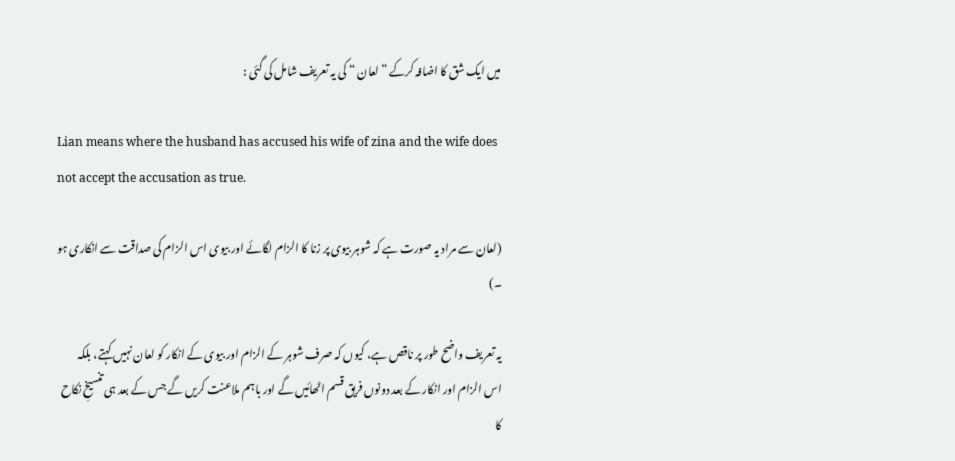میں ایک شق کا اضافہ کرکے ”لعان “ کی یہ تعریف شامل کی گئی :

Lian means where the husband has accused his wife of zina and the wife does not accept the accusation as true.

(لعان سے مراد یہ صورت ہے کہ شوہر بیوی پر زنا کا الزام لگائے اور بیوی اس الزام کی صداقت سے انکاری ہو ۔)

یہ تعریف واضح طور پر ناقص ہے، کیوں کہ صرف شوہر کے الزام اور بیوی کے انکار کو لعان نہیں کہتے، بلکہ اس الزام اور انکار کے بعد دونوں فریق قسم اٹھائیں گے اور باہم ملاعنت کریں گے جس کے بعد ہی تنسیخِ نکاح کا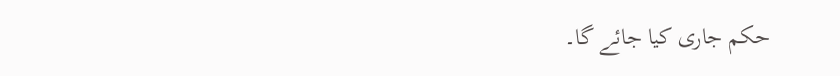حکم جاری کیا جائے گا۔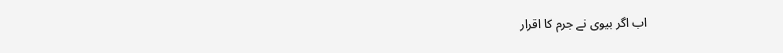اب اگر بیوی نے جرم کا اقرار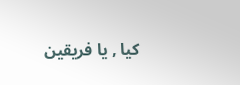کیا , یا فریقین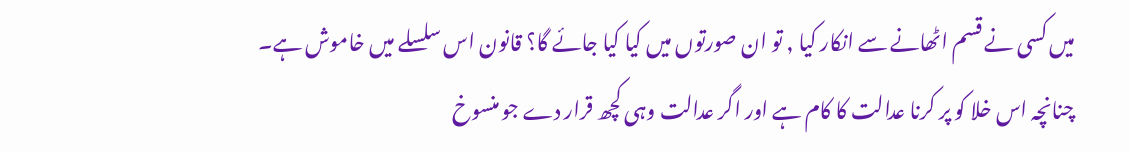میں کسی نے قسم اٹھانے سے انکار کیا , تو ان صورتوں میں کیا کیا جائے گا؟ قانون اس سلسلے میں خاموش ہے۔ چنانچہ اس خلا کو پر کرنا عدالت کا کام ہے اور اگر عدالت وہی کچھ قرار دے جو منسوخ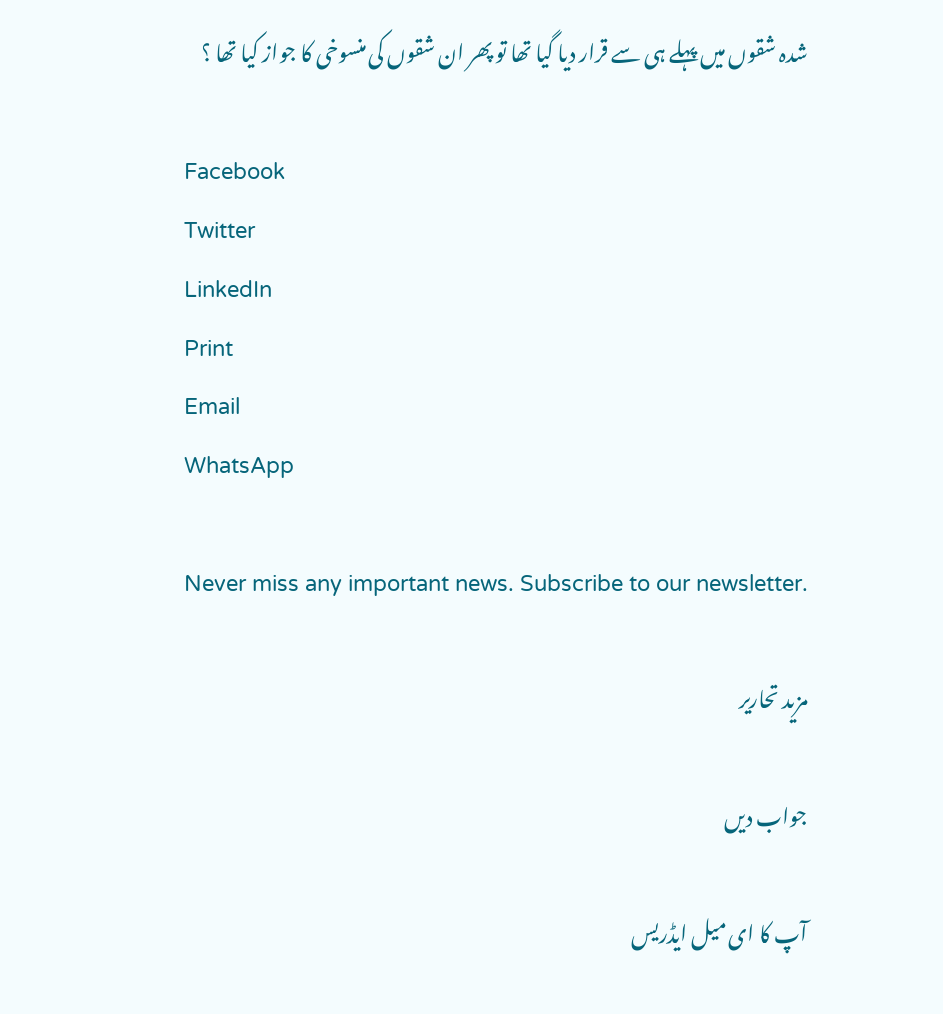شدہ شقوں میں پہلے ہی سے قرار دیا گیا تھا تو پھر ان شقوں کی منسوخی کا جواز کیا تھا ؟

Facebook
Twitter
LinkedIn
Print
Email
WhatsApp

Never miss any important news. Subscribe to our newsletter.

مزید تحاریر

جواب دیں

آپ کا ای میل ایڈریس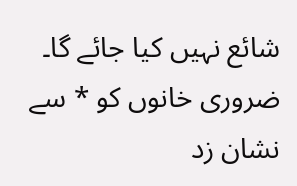شائع نہیں کیا جائے گا۔ ضروری خانوں کو * سے نشان زد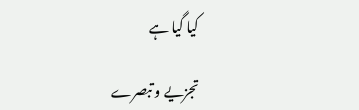کیا گیا ہے

تجزیے و تبصرے